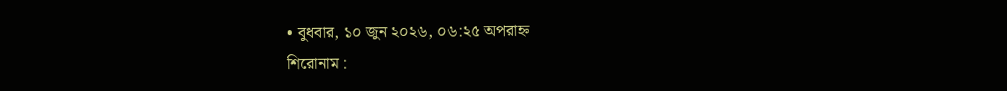• বুধবার, ১০ জুন ২০২৬, ০৬:২৫ অপরাহ্ন
শিরোনাম :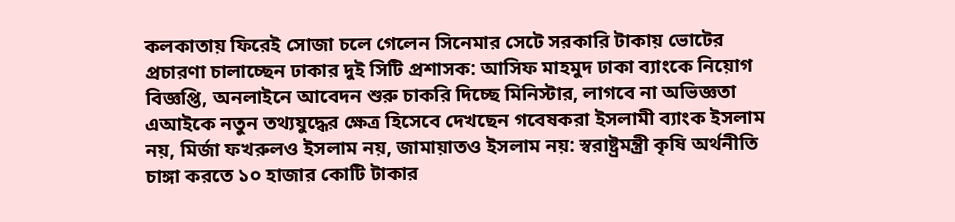কলকাতায় ফিরেই সোজা চলে গেলেন সিনেমার সেটে সরকারি টাকায় ভোটের প্রচারণা চালাচ্ছেন ঢাকার দুই সিটি প্রশাসক: আসিফ মাহমুদ ঢাকা ব্যাংকে নিয়োগ বিজ্ঞপ্তি, অনলাইনে আবেদন শুরু চাকরি দিচ্ছে মিনিস্টার, লাগবে না অভিজ্ঞতা এআইকে নতুন তথ্যযুদ্ধের ক্ষেত্র হিসেবে দেখছেন গবেষকরা ইসলামী ব্যাংক ইসলাম নয়, মির্জা ফখরুলও ইসলাম নয়, জামায়াতও ইসলাম নয়: স্বরাষ্ট্রমন্ত্রী কৃষি অর্থনীতি চাঙ্গা করতে ১০ হাজার কোটি টাকার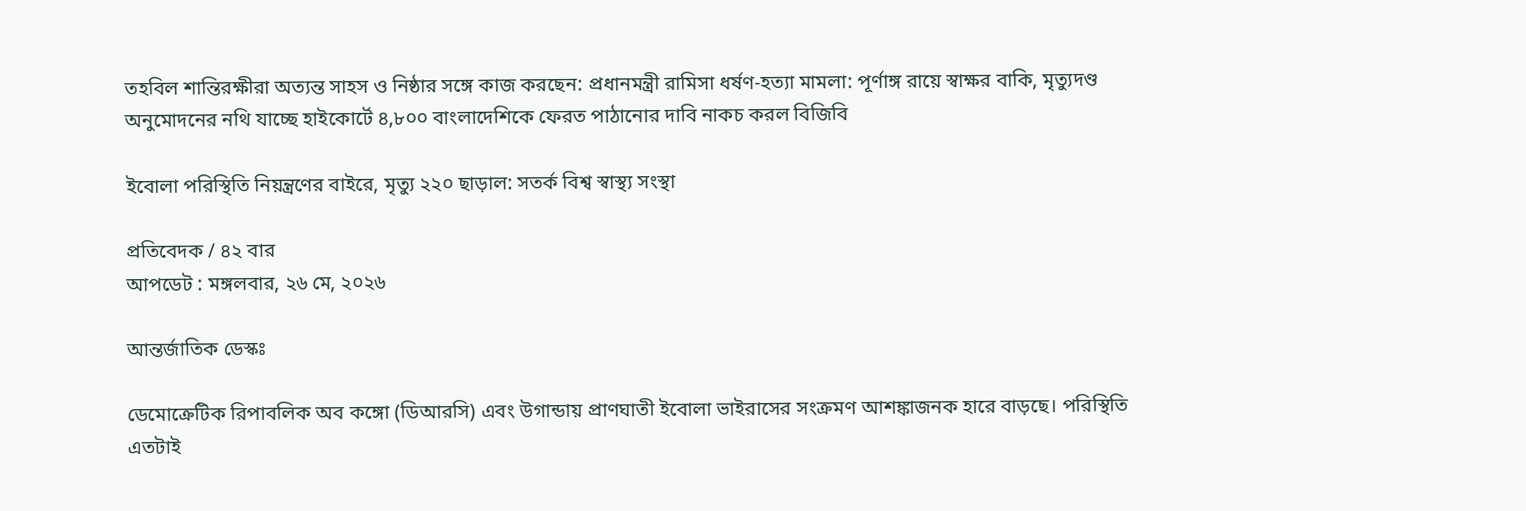তহবিল শান্তিরক্ষীরা অত্যন্ত সাহস ও নিষ্ঠার সঙ্গে কাজ করছেন: প্রধানমন্ত্রী রামিসা ধর্ষণ-হত্যা মামলা: পূর্ণাঙ্গ রায়ে স্বাক্ষর বাকি, মৃত্যুদণ্ড অনুমোদনের নথি যাচ্ছে হাইকোর্টে ৪,৮০০ বাংলাদেশিকে ফেরত পাঠানোর দাবি নাকচ করল বিজিবি

ইবোলা পরিস্থিতি নিয়ন্ত্রণের বাইরে, মৃত্যু ২২০ ছাড়াল: সতর্ক বিশ্ব স্বাস্থ্য সংস্থা

প্রতিবেদক / ৪২ বার
আপডেট : মঙ্গলবার, ২৬ মে, ২০২৬

আন্তর্জাতিক ডেস্কঃ

ডেমোক্রেটিক রিপাবলিক অব কঙ্গো (ডিআরসি) এবং উগান্ডায় প্রাণঘাতী ইবোলা ভাইরাসের সংক্রমণ আশঙ্কাজনক হারে বাড়ছে। পরিস্থিতি এতটাই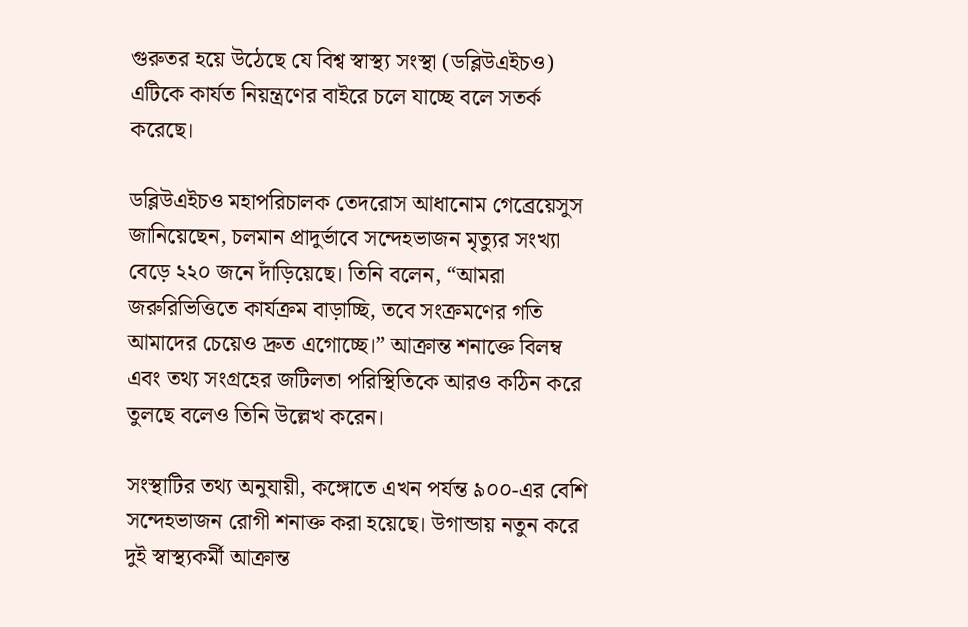গুরুতর হয়ে উঠেছে যে বিশ্ব স্বাস্থ্য সংস্থা (ডব্লিউএইচও) এটিকে কার্যত নিয়ন্ত্রণের বাইরে চলে যাচ্ছে বলে সতর্ক করেছে।

ডব্লিউএইচও মহাপরিচালক তেদরোস আধানোম গেব্রেয়েসুস জানিয়েছেন, চলমান প্রাদুর্ভাবে সন্দেহভাজন মৃত্যুর সংখ্যা বেড়ে ২২০ জনে দাঁড়িয়েছে। তিনি বলেন, “আমরা জরুরিভিত্তিতে কার্যক্রম বাড়াচ্ছি, তবে সংক্রমণের গতি আমাদের চেয়েও দ্রুত এগোচ্ছে।” আক্রান্ত শনাক্তে বিলম্ব এবং তথ্য সংগ্রহের জটিলতা পরিস্থিতিকে আরও কঠিন করে তুলছে বলেও তিনি উল্লেখ করেন।

সংস্থাটির তথ্য অনুযায়ী, কঙ্গোতে এখন পর্যন্ত ৯০০-এর বেশি সন্দেহভাজন রোগী শনাক্ত করা হয়েছে। উগান্ডায় নতুন করে দুই স্বাস্থ্যকর্মী আক্রান্ত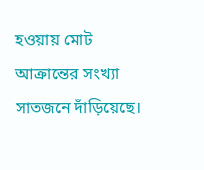হওয়ায় মোট আক্রান্তের সংখ্যা সাতজনে দাঁড়িয়েছে।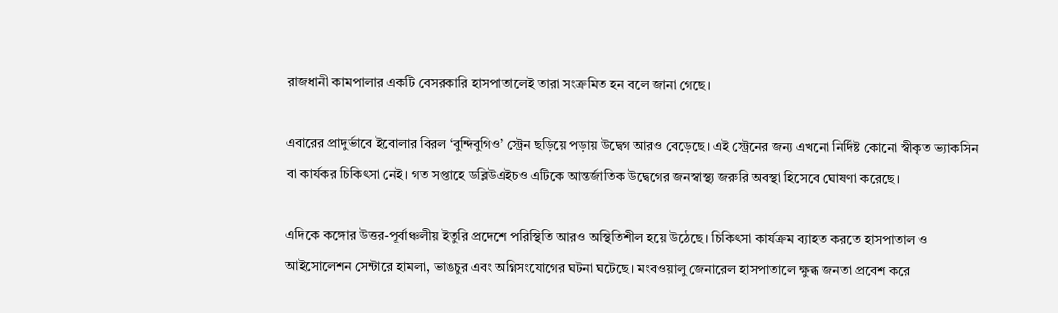রাজধানী কামপালার একটি বেসরকারি হাসপাতালেই তারা সংক্রমিত হন বলে জানা গেছে।

এবারের প্রাদুর্ভাবে ইবোলার বিরল ‘বুন্দিবুগিও’ স্ট্রেন ছড়িয়ে পড়ায় উদ্বেগ আরও বেড়েছে। এই স্ট্রেনের জন্য এখনো নির্দিষ্ট কোনো স্বীকৃত ভ্যাকসিন বা কার্যকর চিকিৎসা নেই। গত সপ্তাহে ডব্লিউএইচও এটিকে আন্তর্জাতিক উদ্বেগের জনস্বাস্থ্য জরুরি অবস্থা হিসেবে ঘোষণা করেছে।

এদিকে কঙ্গোর উত্তর-পূর্বাঞ্চলীয় ইতুরি প্রদেশে পরিস্থিতি আরও অস্থিতিশীল হয়ে উঠেছে। চিকিৎসা কার্যক্রম ব্যাহত করতে হাসপাতাল ও আইসোলেশন সেন্টারে হামলা, ভাঙচুর এবং অগ্নিসংযোগের ঘটনা ঘটেছে। মংবওয়ালু জেনারেল হাসপাতালে ক্ষুব্ধ জনতা প্রবেশ করে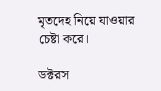মৃতদেহ নিয়ে যাওয়ার চেষ্টা করে।

ডক্টরস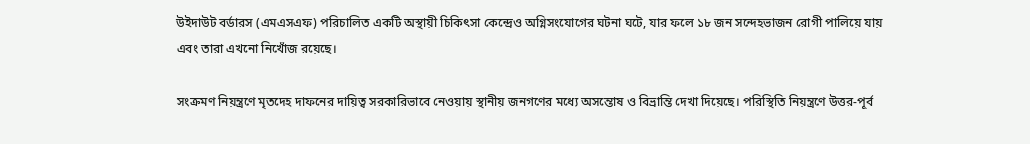উইদাউট বর্ডারস (এমএসএফ) পরিচালিত একটি অস্থায়ী চিকিৎসা কেন্দ্রেও অগ্নিসংযোগের ঘটনা ঘটে, যার ফলে ১৮ জন সন্দেহভাজন রোগী পালিয়ে যায় এবং তারা এখনো নিখোঁজ রয়েছে।

সংক্রমণ নিয়ন্ত্রণে মৃতদেহ দাফনের দায়িত্ব সরকারিভাবে নেওয়ায় স্থানীয় জনগণের মধ্যে অসন্তোষ ও বিভ্রান্তি দেখা দিয়েছে। পরিস্থিতি নিয়ন্ত্রণে উত্তর-পূর্ব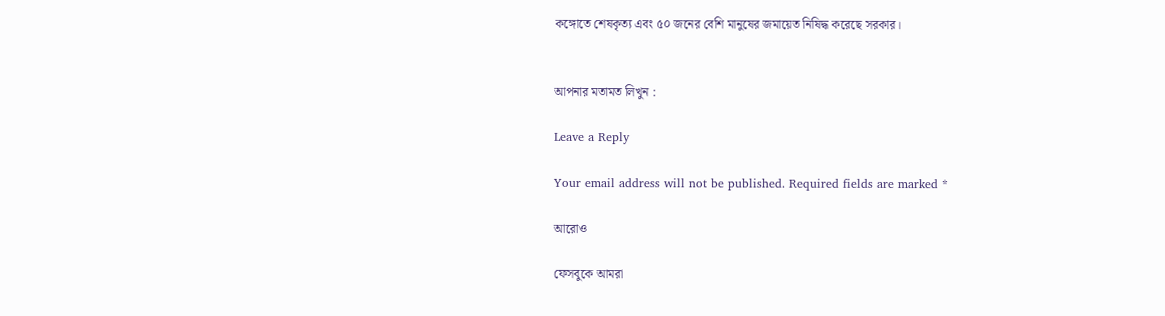কঙ্গোতে শেষকৃত্য এবং ৫০ জনের বেশি মানুষের জমায়েত নিষিদ্ধ করেছে সরকার।


আপনার মতামত লিখুন :

Leave a Reply

Your email address will not be published. Required fields are marked *

আরোও

ফেসবুকে আমরা